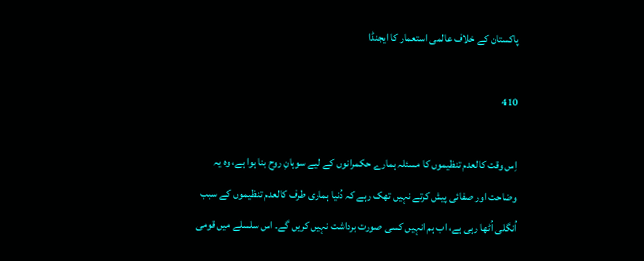پاکستان کے خلاف عالمی استعمار کا ایجنڈا

410

اِس وقت کالعدم تنظیموں کا مسئلہ ہمارے حکمرانوں کے لیے سوہانِ روح بنا ہوا ہے، وہ یہ وضاحت اور صفائی پیش کرتے نہیں تھک رہے کہ دُنیا ہماری طرف کالعدم تنظیموں کے سبب اُنگلی اُٹھا رہی ہے، اب ہم انہیں کسی صورت برداشت نہیں کریں گے۔ اس سلسلے میں قومی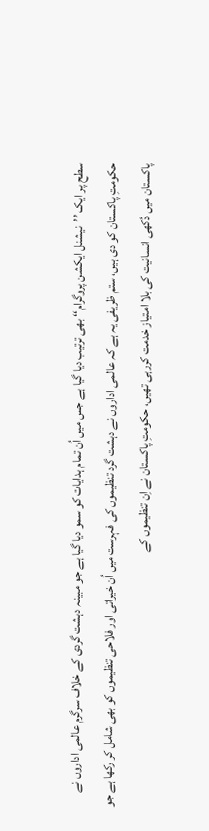سطح پر ایک ’’نیشنل ایکشن پروگرام‘‘ بھی ترتیب دیا گیا ہے جس میں اُن تمام ہدایات کو سمو دیا گیا ہے جو مبینہ دہشت گردی کے خلاف سرگرم عالمی اداروں نے حکومتِ پاکستان کو دی ہیں، ستم ظریفی یہ ہے کہ عالمی اداروں نے دہشت گرد تنظیموں کی فہرست میں اُن خیراتی اور فلاحی تنظیموں کو بھی شامل کر رکھا ہے جو پاکستان میں دُکھی انسانیت کی بلا امتیاز خدمت کررہی تھیں، حکومتِ پاکستان نے اِن تنظیموں کے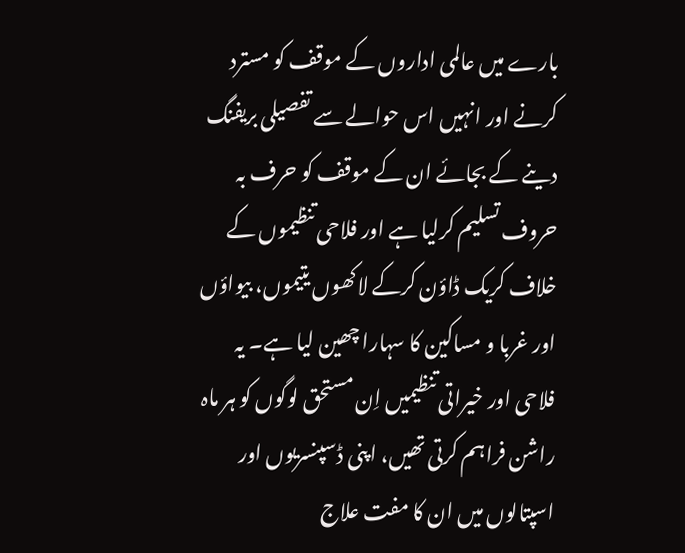بارے میں عالمی اداروں کے موقف کو مسترد کرنے اور انہیں اس حوالے سے تفصیلی بریفنگ دینے کے بجائے ان کے موقف کو حرف بہ حروف تسلیم کرلیا ہے اور فلاحی تنظیموں کے خلاف کریک ڈاؤن کرکے لاکھوں یتیموں، بیواؤں اور غربا و مساکین کا سہارا چھین لیا ہے۔ یہ فلاحی اور خیراتی تنظیمیں اِن مستحق لوگوں کو ہر ماہ راشن فراہم کرتی تھیں، اپنی ڈسپنسریوں اور اسپتالوں میں ان کا مفت علاج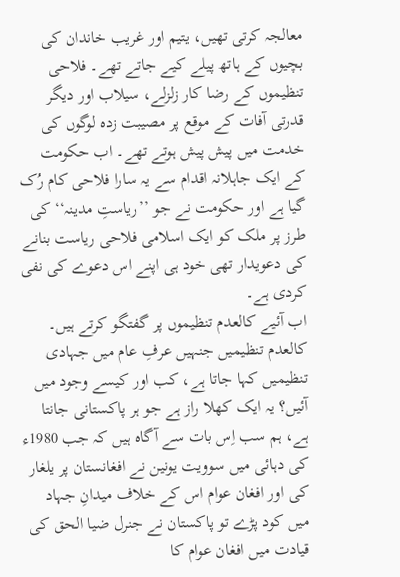معالجہ کرتی تھیں، یتیم اور غریب خاندان کی بچیوں کے ہاتھ پیلے کیے جاتے تھے۔ فلاحی تنظیموں کے رضا کار زلزلے، سیلاب اور دیگر قدرتی آفات کے موقع پر مصیبت زدہ لوگوں کی خدمت میں پیش پیش ہوتے تھے۔ اب حکومت کے ایک جاہلانہ اقدام سے یہ سارا فلاحی کام رُک گیا ہے اور حکومت نے جو ’’ریاستِ مدینہ‘‘ کی طرز پر ملک کو ایک اسلامی فلاحی ریاست بنانے کی دعویدار تھی خود ہی اپنے اس دعوے کی نفی کردی ہے۔
اب آئیے کالعدم تنظیموں پر گفتگو کرتے ہیں۔ کالعدم تنظیمیں جنہیں عرفِ عام میں جہادی تنظیمیں کہا جاتا ہے، کب اور کیسے وجود میں آئیں؟ یہ ایک کھلا راز ہے جو ہر پاکستانی جانتا ہے، ہم سب اِس بات سے آگاہ ہیں کہ جب 1980ء کی دہائی میں سوویت یونین نے افغانستان پر یلغار کی اور افغان عوام اس کے خلاف میدانِ جہاد میں کود پڑے تو پاکستان نے جنرل ضیا الحق کی قیادت میں افغان عوام کا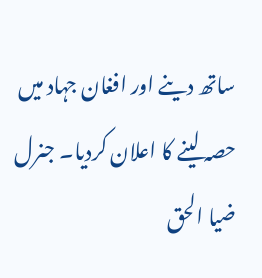ساتھ دینے اور افغان جہاد میں حصہ لینے کا اعلان کردیا۔ جنرل ضیا الحق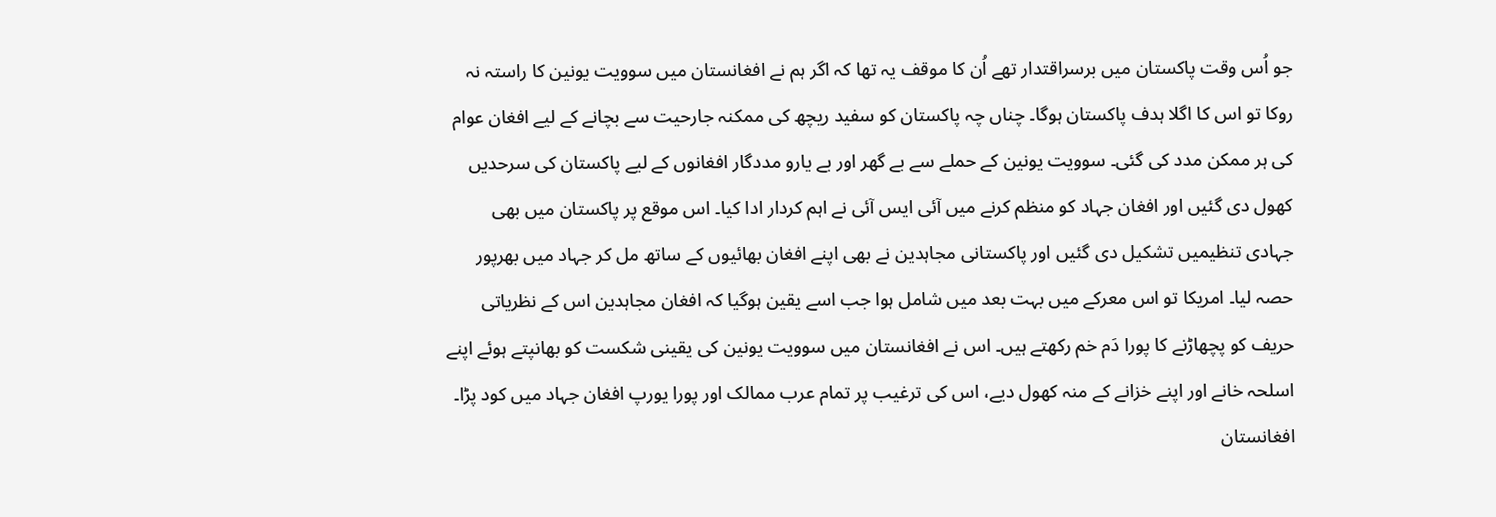جو اُس وقت پاکستان میں برسراقتدار تھے اُن کا موقف یہ تھا کہ اگر ہم نے افغانستان میں سوویت یونین کا راستہ نہ روکا تو اس کا اگلا ہدف پاکستان ہوگا۔ چناں چہ پاکستان کو سفید ریچھ کی ممکنہ جارحیت سے بچانے کے لیے افغان عوام کی ہر ممکن مدد کی گئی۔ سوویت یونین کے حملے سے بے گھر اور بے یارو مددگار افغانوں کے لیے پاکستان کی سرحدیں کھول دی گئیں اور افغان جہاد کو منظم کرنے میں آئی ایس آئی نے اہم کردار ادا کیا۔ اس موقع پر پاکستان میں بھی جہادی تنظیمیں تشکیل دی گئیں اور پاکستانی مجاہدین نے بھی اپنے افغان بھائیوں کے ساتھ مل کر جہاد میں بھرپور حصہ لیا۔ امریکا تو اس معرکے میں بہت بعد میں شامل ہوا جب اسے یقین ہوگیا کہ افغان مجاہدین اس کے نظریاتی حریف کو پچھاڑنے کا پورا دَم خم رکھتے ہیں۔ اس نے افغانستان میں سوویت یونین کی یقینی شکست کو بھانپتے ہوئے اپنے اسلحہ خانے اور اپنے خزانے کے منہ کھول دیے، اس کی ترغیب پر تمام عرب ممالک اور پورا یورپ افغان جہاد میں کود پڑا۔
افغانستان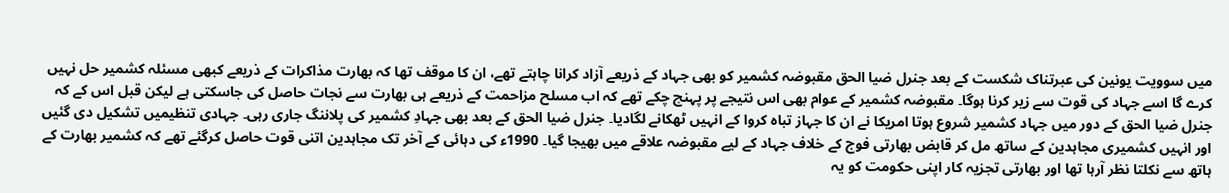میں سوویت یونین کی عبرتناک شکست کے بعد جنرل ضیا الحق مقبوضہ کشمیر کو بھی جہاد کے ذریعے آزاد کرانا چاہتے تھے، ان کا موقف تھا کہ بھارت مذاکرات کے ذریعے کبھی مسئلہ کشمیر حل نہیں کرے گا اسے جہاد کی قوت سے زیر کرنا ہوگا۔ مقبوضہ کشمیر کے عوام بھی اس نتیجے پر پہنچ چکے تھے کہ اب مسلح مزاحمت کے ذریعے ہی بھارت سے نجات حاصل کی جاسکتی ہے لیکن قبل اس کے کہ جنرل ضیا الحق کے دور میں جہاد کشمیر شروع ہوتا امریکا نے ان کا جہاز تباہ کروا کے انہیں ٹھکانے لگادیا۔ جنرل ضیا الحق کے بعد بھی جہادِ کشمیر کی پلاننگ جاری رہی۔ جہادی تنظیمیں تشکیل دی گئیں اور انہیں کشمیری مجاہدین کے ساتھ مل کر قابض بھارتی فوج کے خلاف جہاد کے لیے مقبوضہ علاقے میں بھیجا گیا۔ 1990ء کی دہائی کے آخر تک مجاہدین اتنی قوت حاصل کرگئے تھے کہ کشمیر بھارت کے ہاتھ سے نکلتا نظر آرہا تھا اور بھارتی تجزیہ کار اپنی حکومت کو یہ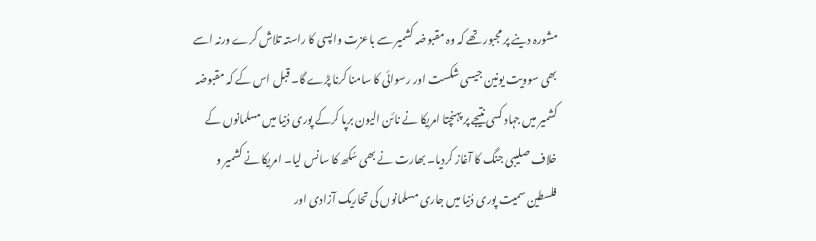مشورہ دینے پر مجبور تھے کہ وہ مقبوضہ کشمیر سے باعزت واپسی کا راستہ تلاش کرے ورنہ اسے بھی سوویت یونین جیسی شکست اور رسوائی کا سامنا کرنا پڑے گا۔ قبل اس کے کہ مقبوضہ کشمیر میں جہاد کسی نتیجے پر پہنچتا امریکا نے نائن الیون برپا کرکے پوری دُنیا میں مسلمانوں کے خلاف صلیبی جنگ کا آغاز کردیا۔ بھارت نے بھی سُکھ کا سانس لیا۔ امریکا نے کشمیر و فلسطین سمیت پوری دُنیا میں جاری مسلمانوں کی تحاریک آزادی اور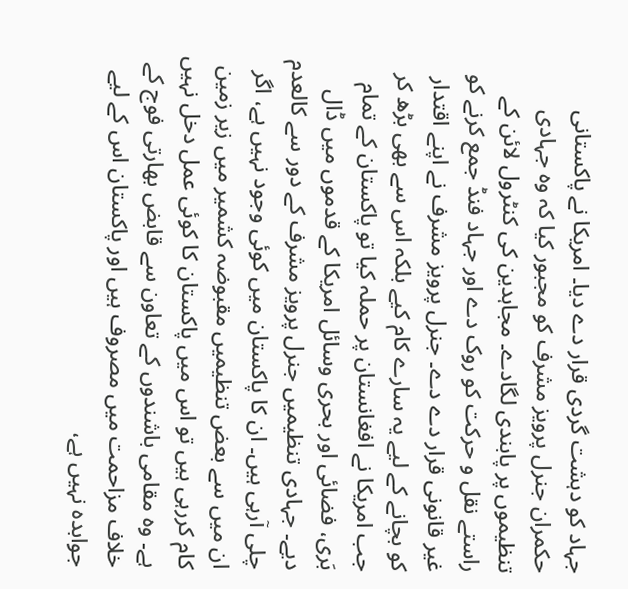جہاد کو دہشت گردی قرار دے دیا۔ امریکا نے پاکستانی حکمران جنرل پرویز مشرف کو مجبور کیا کہ وہ جہادی تنظیموں پر پابندی لگادے۔ مجاہدین کی کنٹرول لائن کے راستے نقل و حرکت کو روک دے اور جہاد فنڈ جمع کرنے کو غیر قانونی قرار دے دے۔ جنرل پرویز مشرف نے اپنے اقتدار کو بچانے کے لیے یہ سارے کام کیے بلکہ اس سے بھی بڑھ کر جب امریکا نے افغانستان پر حملہ کیا تو پاکستان کے تمام بَری، فضائی اور بحری وسائل امریکا کے قدموں میں ڈال دیے۔ جہادی تنظیمیں جنرل پرویز مشرف کے دور سے کالعدم چلی آرہی ہیں۔ ان کا پاکستان میں کوئی وجود نہیں ہے، اگر ان میں سے بعض تنظیمیں مقبوضہ کشمیر میں زیر زمین کام کررہی ہیں تو اس میں پاکستان کا کوئی عمل دخل نہیں ہے۔ وہ مقامی باشندوں کے تعاون سے قابض بھارتی فوج کے خلاف مزاحمت میں مصروف ہیں اور پاکستان اس کے لیے جوابدہ نہیں ہے،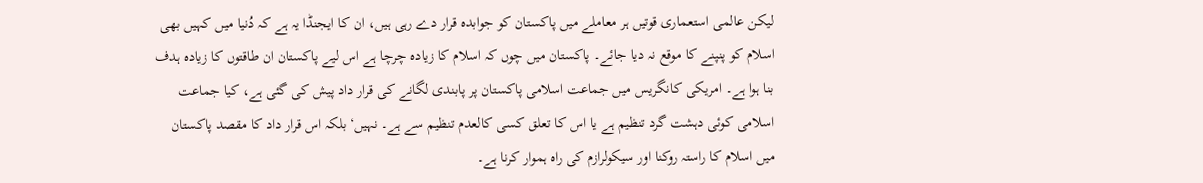لیکن عالمی استعماری قوتیں ہر معاملے میں پاکستان کو جوابدہ قرار دے رہی ہیں، ان کا ایجنڈا یہ ہے کہ دُنیا میں کہیں بھی اسلام کو پنپنے کا موقع نہ دیا جائے۔ پاکستان میں چوں کہ اسلام کا زیادہ چرچا ہے اس لیے پاکستان ان طاقتوں کا زیادہ ہدف بنا ہوا ہے۔ امریکی کانگریس میں جماعت اسلامی پاکستان پر پابندی لگانے کی قرار داد پیش کی گئی ہے، کیا جماعت اسلامی کوئی دہشت گرد تنظیم ہے یا اس کا تعلق کسی کالعدم تنظیم سے ہے۔ نہیں‘ بلکہ اس قرار داد کا مقصد پاکستان میں اسلام کا راستہ روکنا اور سیکولرازم کی راہ ہموار کرنا ہے۔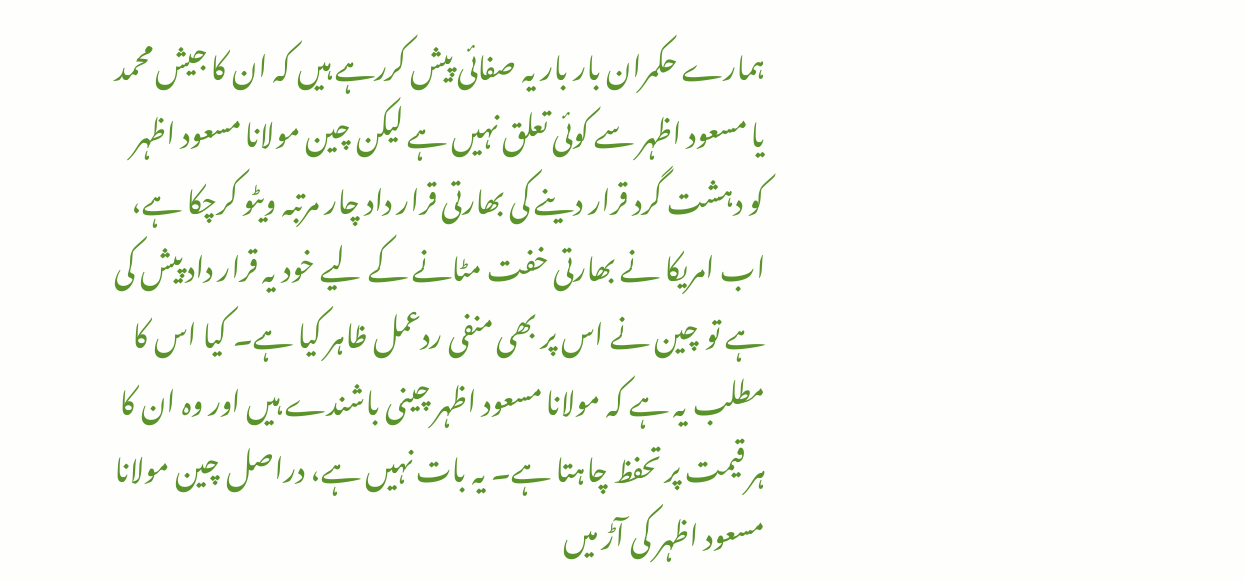ہمارے حکمران بار بار یہ صفائی پیش کررہے ہیں کہ ان کا جیش محمد یا مسعود اظہر سے کوئی تعلق نہیں ہے لیکن چین مولانا مسعود اظہر کو دہشت گرد قرار دینے کی بھارتی قرار داد چار مرتبہ ویٹو کرچکا ہے، اب امریکا نے بھارتی خفت مٹانے کے لیے خود یہ قرار داد پیش کی ہے تو چین نے اس پر بھی منفی ردعمل ظاہر کیا ہے۔ کیا اس کا مطلب یہ ہے کہ مولانا مسعود اظہر چینی باشندے ہیں اور وہ ان کا ہر قیمت پر تحفظ چاہتا ہے۔ یہ بات نہیں ہے، دراصل چین مولانا مسعود اظہر کی آڑ میں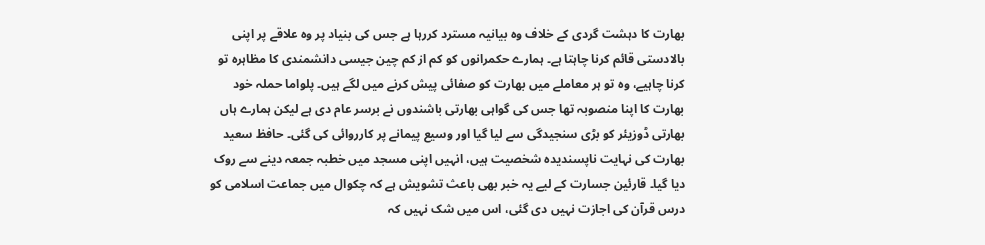بھارت کا دہشت گردی کے خلاف وہ بیانیہ مسترد کررہا ہے جس کی بنیاد پر وہ علاقے پر اپنی بالادستی قائم کرنا چاہتا ہے۔ ہمارے حکمرانوں کو کم از کم چین جیسی دانشمندی کا مظاہرہ تو کرنا چاہیے، وہ تو ہر معاملے میں بھارت کو صفائی پیش کرنے میں لگے ہیں۔ پلواما حملہ خود بھارت کا اپنا منصوبہ تھا جس کی گواہی بھارتی باشندوں نے برسر عام دی ہے لیکن ہمارے ہاں بھارتی ڈوزیئر کو بڑی سنجیدگی سے لیا گیا اور وسیع پیمانے پر کارروائی کی گئی۔ حافظ سعید بھارت کی نہایت ناپسندیدہ شخصیت ہیں، انہیں اپنی مسجد میں خطبہ جمعہ دینے سے روک دیا گیا۔ قارئین جسارت کے لیے یہ خبر بھی باعث تشویش ہے کہ چکوال میں جماعت اسلامی کو درس قرآن کی اجازت نہیں دی گئی، اس میں شک نہیں کہ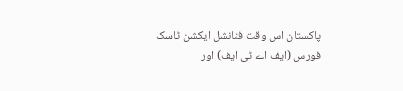پاکستان اس وقت فنانشل ایکشن ٹاسک فورس (ایف اے ٹی ایف) اور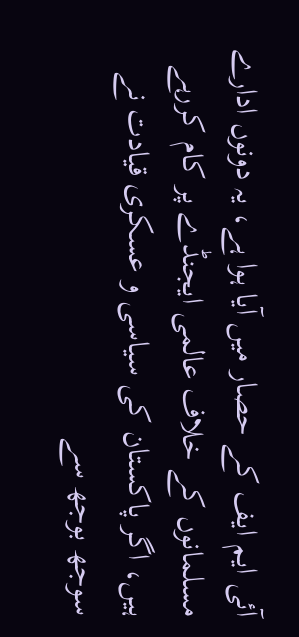آئی ایم ایف کے حصار میں آیا ہوا ہے، یہ دونوں ادارے مسلمانوں کے خلاف عالمی ایجنڈے پر کام کررہے ہیں، اگر پاکستان کی سیاسی و عسکری قیادت نے سوجھ بوجھ سے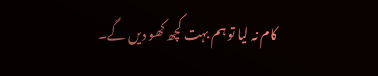کام نہ لیا تو ہم بہت کچھ کھو دیں گے۔